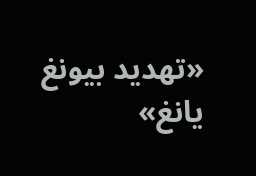«تهديد بيونغ يانغ»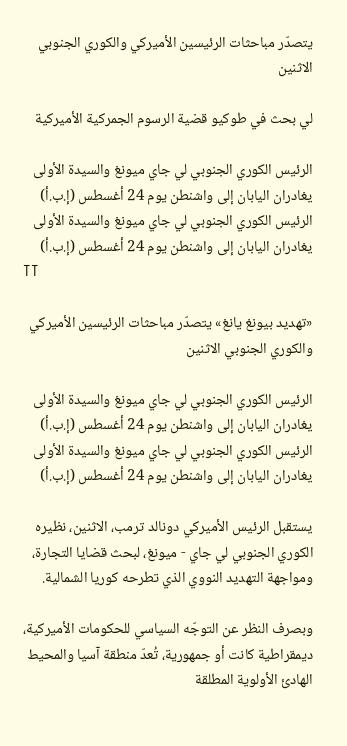يتصدّر مباحثات الرئيسين الأميركي والكوري الجنوبي الاثنين

لي بحث في طوكيو قضية الرسوم الجمركية الأميركية

الرئيس الكوري الجنوبي لي جاي ميونغ والسيدة الأولى يغادران اليابان إلى واشنطن يوم 24 أغسطس (إ.ب.أ)
الرئيس الكوري الجنوبي لي جاي ميونغ والسيدة الأولى يغادران اليابان إلى واشنطن يوم 24 أغسطس (إ.ب.أ)
TT

«تهديد بيونغ يانغ» يتصدّر مباحثات الرئيسين الأميركي والكوري الجنوبي الاثنين

الرئيس الكوري الجنوبي لي جاي ميونغ والسيدة الأولى يغادران اليابان إلى واشنطن يوم 24 أغسطس (إ.ب.أ)
الرئيس الكوري الجنوبي لي جاي ميونغ والسيدة الأولى يغادران اليابان إلى واشنطن يوم 24 أغسطس (إ.ب.أ)

يستقبل الرئيس الأميركي دونالد ترمب، الاثنين، نظيره الكوري الجنوبي لي جاي - ميونغ، لبحث قضايا التجارة، ومواجهة التهديد النووي الذي تطرحه كوريا الشمالية.

وبصرف النظر عن التوجّه السياسي للحكومات الأميركية، ديمقراطية كانت أو جمهورية، تُعدّ منطقة آسيا والمحيط الهادئ الأولوية المطلقة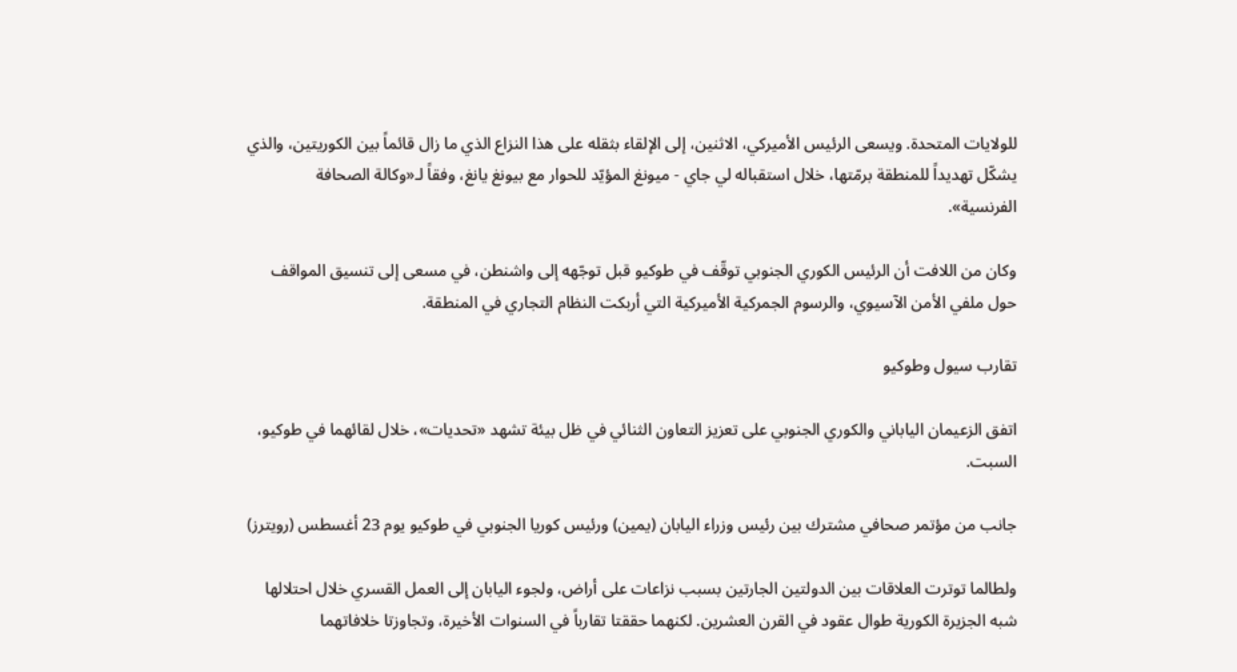للولايات المتحدة. ويسعى الرئيس الأميركي، الاثنين، إلى الإلقاء بثقله على هذا النزاع الذي ما زال قائماً بين الكوريتين، والذي يشكّل تهديداً للمنطقة برمّتها، خلال استقباله لي جاي - ميونغ المؤيّد للحوار مع بيونغ يانغ، وفقاً لـ«وكالة الصحافة الفرنسية».

وكان من اللافت أن الرئيس الكوري الجنوبي توقّف في طوكيو قبل توجّهه إلى واشنطن، في مسعى إلى تنسيق المواقف حول ملفي الأمن الآسيوي، والرسوم الجمركية الأميركية التي أربكت النظام التجاري في المنطقة.

تقارب سيول وطوكيو

اتفق الزعيمان الياباني والكوري الجنوبي على تعزيز التعاون الثنائي في ظل بيئة تشهد «تحديات»، خلال لقائهما في طوكيو، السبت.

جانب من مؤتمر صحافي مشترك بين رئيس وزراء اليابان (يمين) ورئيس كوريا الجنوبي في طوكيو يوم 23 أغسطس (رويترز)

ولطالما توترت العلاقات بين الدولتين الجارتين بسبب نزاعات على أراض، ولجوء اليابان إلى العمل القسري خلال احتلالها شبه الجزيرة الكورية طوال عقود في القرن العشرين. لكنهما حققتا تقارباً في السنوات الأخيرة، وتجاوزتا خلافاتهما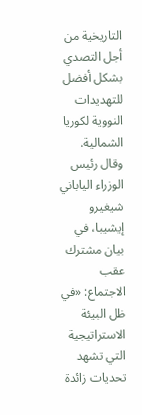التاريخية من أجل التصدي بشكل أفضل للتهديدات النووية لكوريا الشمالية. وقال رئيس الوزراء الياباني شيغيرو إيشيبا، في بيان مشترك عقب الاجتماع: «في ظل البيئة الاستراتيجية التي تشهد تحديات زائدة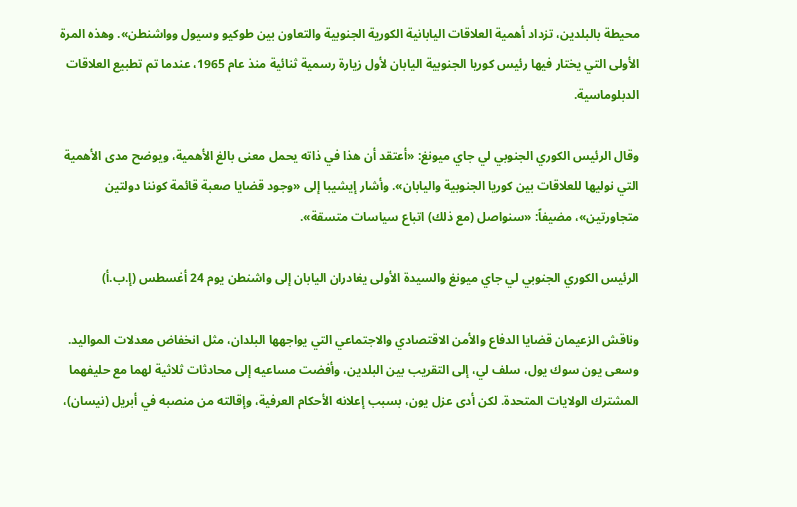محيطة بالبلدين، تزداد أهمية العلاقات اليابانية الكورية الجنوبية والتعاون بين طوكيو وسيول وواشنطن». وهذه المرة الأولى التي يختار فيها رئيس كوريا الجنوبية اليابان لأول زيارة رسمية ثنائية منذ عام 1965، عندما تم تطبيع العلاقات الدبلوماسية.

وقال الرئيس الكوري الجنوبي لي جاي ميونغ: «أعتقد أن هذا في ذاته يحمل معنى بالغ الأهمية، ويوضح مدى الأهمية التي نوليها للعلاقات بين كوريا الجنوبية واليابان». وأشار إيشيبا إلى «وجود قضايا صعبة قائمة كوننا دولتين متجاورتين»، مضيفاً: «سنواصل (مع ذلك) اتباع سياسات متسقة».

الرئيس الكوري الجنوبي لي جاي ميونغ والسيدة الأولى يغادران اليابان إلى واشنطن يوم 24 أغسطس (إ.ب.أ)

وناقش الزعيمان قضايا الدفاع والأمن الاقتصادي والاجتماعي التي يواجهها البلدان، مثل انخفاض معدلات المواليد. وسعى يون سوك يول، سلف لي، إلى التقريب بين البلدين، وأفضت مساعيه إلى محادثات ثلاثية لهما مع حليفهما المشترك الولايات المتحدة. لكن أدى عزل يون، بسبب إعلانه الأحكام العرفية، وإقالته من منصبه في أبريل (نيسان)،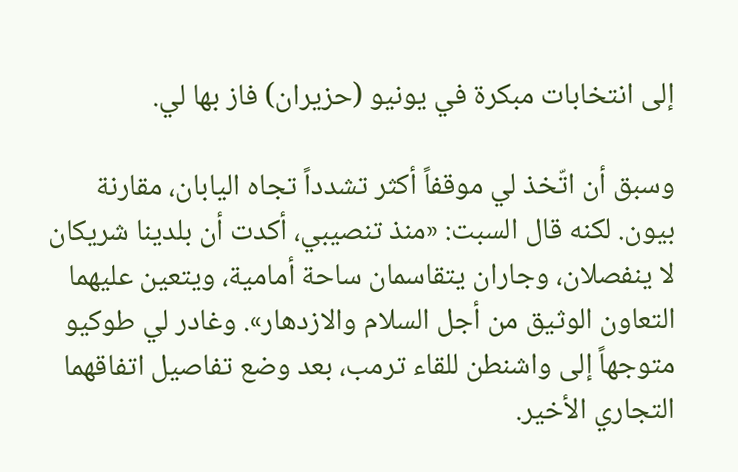إلى انتخابات مبكرة في يونيو (حزيران) فاز بها لي.

وسبق أن اتّخذ لي موقفاً أكثر تشدداً تجاه اليابان، مقارنة بيون. لكنه قال السبت: «منذ تنصيبي، أكدت أن بلدينا شريكان لا ينفصلان، وجاران يتقاسمان ساحة أمامية، ويتعين عليهما التعاون الوثيق من أجل السلام والازدهار». وغادر لي طوكيو متوجهاً إلى واشنطن للقاء ترمب، بعد وضع تفاصيل اتفاقهما التجاري الأخير.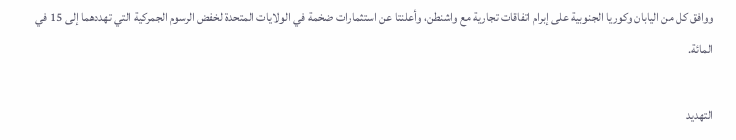ووافق كل من اليابان وكوريا الجنوبية على إبرام اتفاقات تجارية مع واشنطن، وأعلنتا عن استثمارات ضخمة في الولايات المتحدة لخفض الرسوم الجمركية التي تهددهما إلى 15 في المائة.

التهديد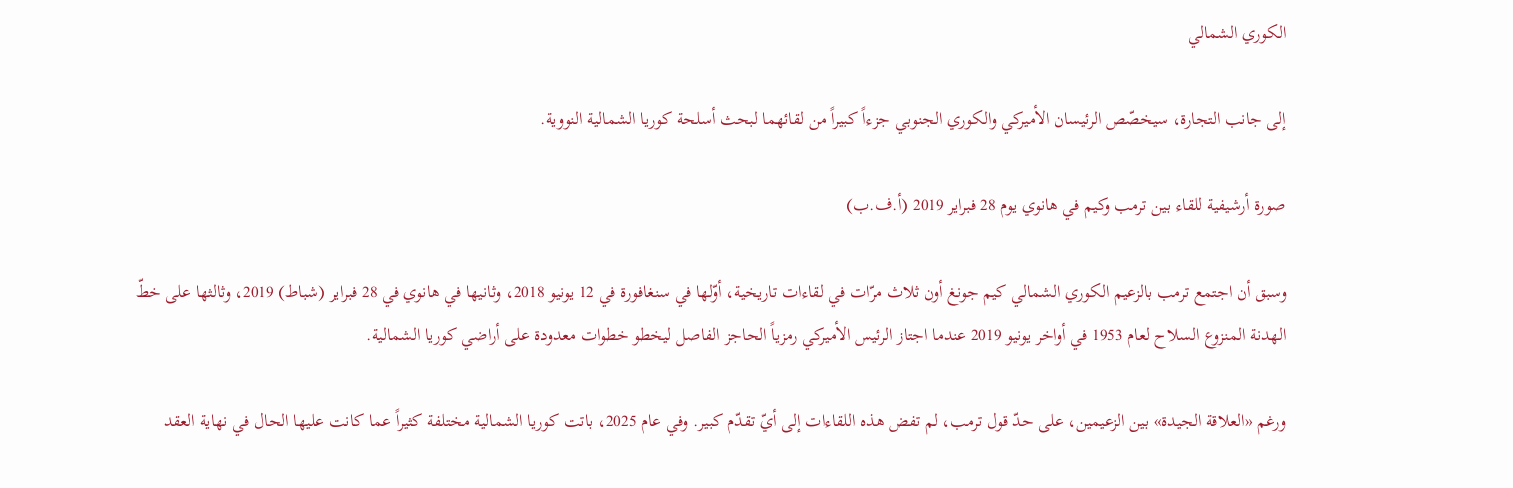الكوري الشمالي

إلى جانب التجارة، سيخصّص الرئيسان الأميركي والكوري الجنوبي جزءاً كبيراً من لقائهما لبحث أسلحة كوريا الشمالية النووية.

صورة أرشيفية للقاء بين ترمب وكيم في هانوي يوم 28 فبراير 2019 (أ.ف.ب)

وسبق أن اجتمع ترمب بالزعيم الكوري الشمالي كيم جونغ أون ثلاث مرّات في لقاءات تاريخية، أوّلها في سنغافورة في 12 يونيو 2018، وثانيها في هانوي في 28 فبراير (شباط) 2019، وثالثها على خطّ الهدنة المنزوع السلاح لعام 1953 في أواخر يونيو 2019 عندما اجتاز الرئيس الأميركي رمزياً الحاجز الفاصل ليخطو خطوات معدودة على أراضي كوريا الشمالية.

ورغم «العلاقة الجيدة» بين الزعيمين، على حدّ قول ترمب، لم تفض هذه اللقاءات إلى أيّ تقدّم كبير. وفي عام 2025، باتت كوريا الشمالية مختلفة كثيراً عما كانت عليها الحال في نهاية العقد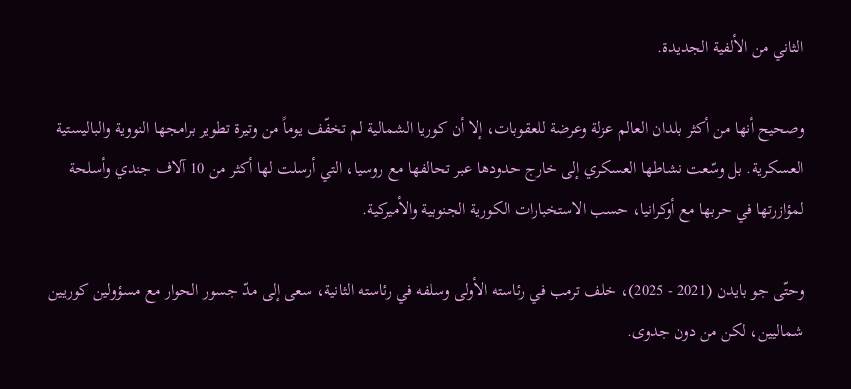الثاني من الألفية الجديدة.

وصحيح أنها من أكثر بلدان العالم عزلة وعرضة للعقوبات، إلا أن كوريا الشمالية لم تخفّف يوماً من وتيرة تطوير برامجها النووية والباليستية العسكرية. بل وسّعت نشاطها العسكري إلى خارج حدودها عبر تحالفها مع روسيا، التي أرسلت لها أكثر من 10 آلاف جندي وأسلحة لمؤازرتها في حربها مع أوكرانيا، حسب الاستخبارات الكورية الجنوبية والأميركية.

وحتّى جو بايدن (2021 - 2025)، خلف ترمب في رئاسته الأولى وسلفه في رئاسته الثانية، سعى إلى مدّ جسور الحوار مع مسؤولين كوريين شماليين، لكن من دون جدوى.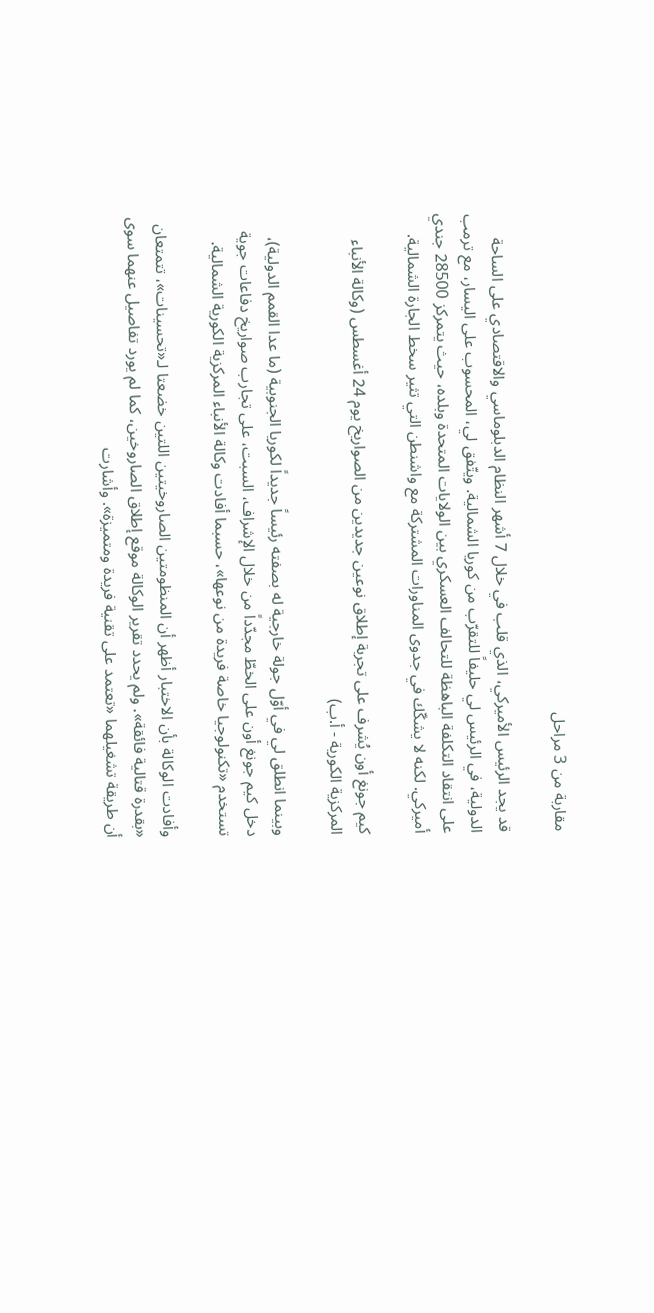مقاربة من 3 مراحل

قد يجد الرئيس الأميركي، الذي قلب في خلال 7 أشهر النظام الدبلوماسي والاقتصادي على الساحة الدولية، في الرئيس لي حليفاً للتقرّب من كوريا الشمالية. ويتّفق لي، المحسوب على اليسار، مع ترمب على انتقاد التكلفة الباهظة للتحالف العسكري بين الولايات المتحدة وبلده، حيث يتمركز 28500 جندي أميركي. لكنه لا يشكّك في جدوى المناورات المشتركة مع واشنطن التي تثير سخط الجارة الشمالية.

كيم جونغ أون يُشرف على تجربة إطلاق نوعين جديدين من الصواريخ يوم 24 أغسطس (وكالة الأنباء المركزية الكورية - أ.ب)

وبينما انطلق لي في أوّل جولة خارجية له بصفته رئيساً جديداً لكوريا الجنوبية (ما عدا القمم الدولية)، دخل كيم جونغ أون على الخطّ مجدّداً من خلال الإشراف، السبت، على تجارب صواريخ دفاعات جوية تستخدم «تكنولوجيا خاصة فريدة من نوعها»، حسبما أفادت وكالة الأنباء المركزية الكورية الشمالية.

وأفادت الوكالة بأن الاختبار أظهر أن المنظومتين الصاروخيتين اللتين خضعتا لـ«تحسينات»، تتمتعان «بقدرة قتالية فائقة». ولم يحدد تقرير الوكالة موقع إطلاق الصاروخين، كما لم يورد تفاصيل عنهما سوى أن طريقة تشغيلهما «تعتمد على تقنية فريدة ومتميزة». وأشارت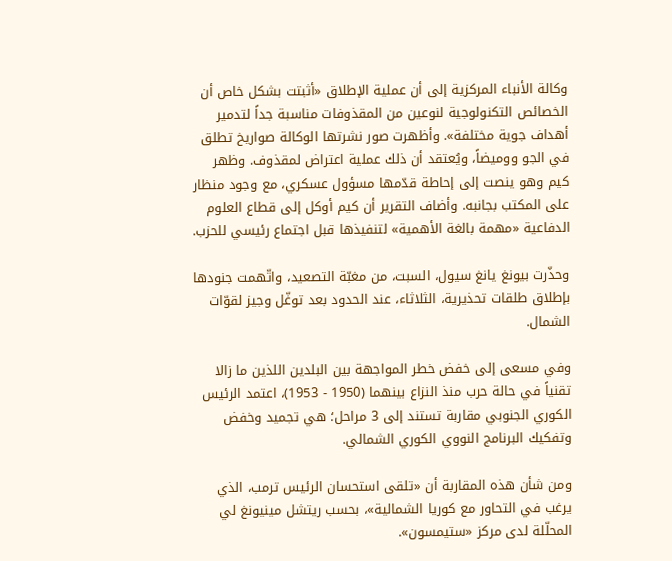وكالة الأنباء المركزية إلى أن عملية الإطلاق «أثبتت بشكل خاص أن الخصائص التكنولوجية لنوعين من المقذوفات مناسبة جداً لتدمير أهداف جوية مختلفة». وأظهرت صور نشرتها الوكالة صواريخ تطلق في الجو ووميضاً، ويُعتقد أن ذلك عملية اعتراض لمقذوف. وظهر كيم وهو ينصت إلى إحاطة قدّمها مسؤول عسكري، مع وجود منظار على المكتب بجانبه. وأضاف التقرير أن كيم أوكل إلى قطاع العلوم الدفاعية «مهمة بالغة الأهمية» لتنفيذها قبل اجتماع رئيسي للحزب.

وحذّرت بيونغ يانغ سيول، السبت، من مغبّة التصعيد، واتّهمت جنودها بإطلاق طلقات تحذيرية، الثلاثاء، عند الحدود بعد توغّل وجيز لقوّات الشمال.

وفي مسعى إلى خفض خطر المواجهة بين البلدين اللذين ما زالا تقنياً في حالة حرب منذ النزاع بينهما (1950 - 1953)، اعتمد الرئيس الكوري الجنوبي مقاربة تستند إلى 3 مراحل؛ هي تجميد وخفض وتفكيك البرنامج النووي الكوري الشمالي.

ومن شأن هذه المقاربة أن «تلقى استحسان الرئيس ترمب، الذي يرغب في التحاور مع كوريا الشمالية»، بحسب ريتشل مينيونغ لي المحلّلة لدى مركز «ستيمسون».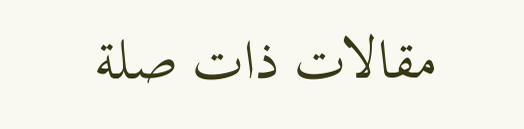مقالات ذات صلة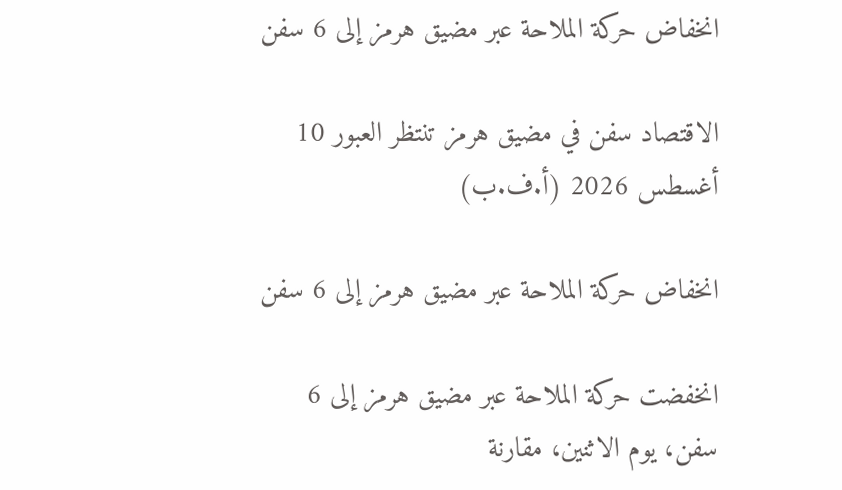انخفاض حركة الملاحة عبر مضيق هرمز إلى 6 سفن

الاقتصاد سفن في مضيق هرمز تنتظر العبور 10 أغسطس 2026 (أ.ف.ب)

انخفاض حركة الملاحة عبر مضيق هرمز إلى 6 سفن

انخفضت حركة الملاحة عبر مضيق هرمز إلى 6 سفن، يوم الاثنين، مقارنة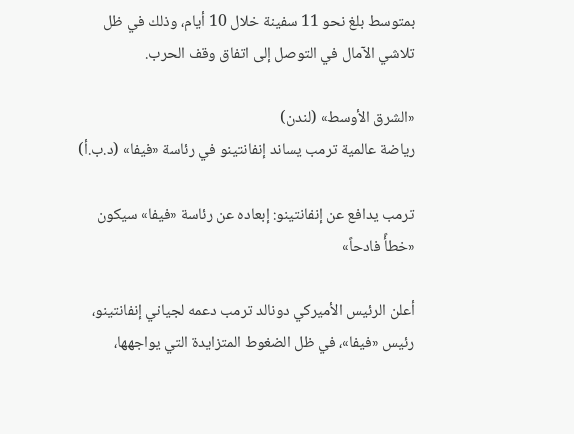بمتوسط بلغ نحو 11 سفينة خلال 10 أيام، وذلك في ظل تلاشي الآمال في التوصل إلى اتفاق وقف الحرب.

«الشرق الأوسط» (لندن)
رياضة عالمية ترمب يساند إنفانتينو في رئاسة «فيفا» (د.ب.أ)

ترمب يدافع عن إنفانتينو: إبعاده عن رئاسة «فيفا» سيكون «خطأً فادحاً»

أعلن الرئيس الأميركي دونالد ترمب دعمه لجياني إنفانتينو، رئيس «فيفا»، في ظل الضغوط المتزايدة التي يواجهها،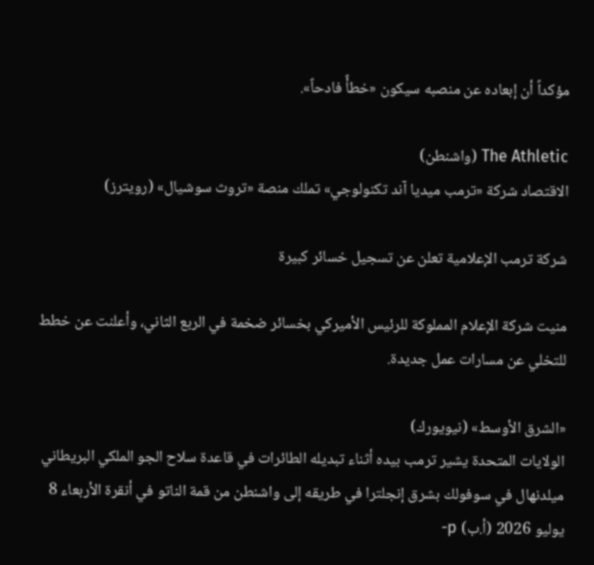مؤكداً أن إبعاده عن منصبه سيكون «خطأً فادحاً».

The Athletic (واشنطن)
الاقتصاد شركة «ترمب ميديا آند تكنولوجي» تملك منصة «تروث سوشيال» (رويترز)

شركة ترمب الإعلامية تعلن عن تسجيل خسائر كبيرة

منيت شركة الإعلام المملوكة للرئيس الأميركي بخسائر ضخمة في الربع الثاني، وأعلنت عن خطط للتخلي عن مسارات عمل جديدة.

«الشرق الأوسط» (نيويورك)
الولايات المتحدة يشير ترمب بيده أثناء تبديله الطائرات في قاعدة سلاح الجو الملكي البريطاني ميلدنهال في سوفولك بشرق إنجلترا في طريقه إلى واشنطن من قمة الناتو في أنقرة الأربعاء 8 يوليو 2026 (أ.ب) p-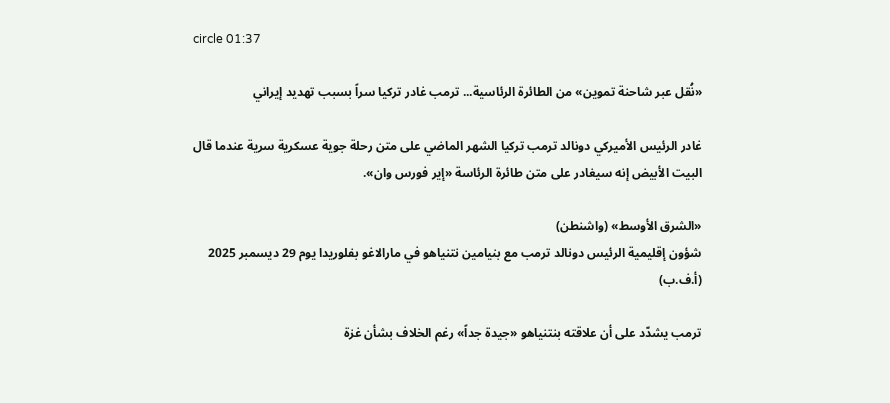circle 01:37

«نُقل عبر شاحنة تموين» من الطائرة الرئاسية... ترمب غادر تركيا سراً بسبب تهديد إيراني

غادر الرئيس الأميركي دونالد ترمب تركيا الشهر الماضي على متن رحلة جوية عسكرية سرية عندما قال البيت الأبيض إنه سيغادر على متن طائرة الرئاسة «إير فورس وان».

«الشرق الأوسط» (واشنطن)
شؤون إقليمية الرئيس دونالد ترمب مع بنيامين نتنياهو في مارالاغو بفلوريدا يوم 29 ديسمبر 2025 (أ.ف.ب)

ترمب يشدّد على أن علاقته بنتنياهو «جيدة جداً» رغم الخلاف بشأن غزة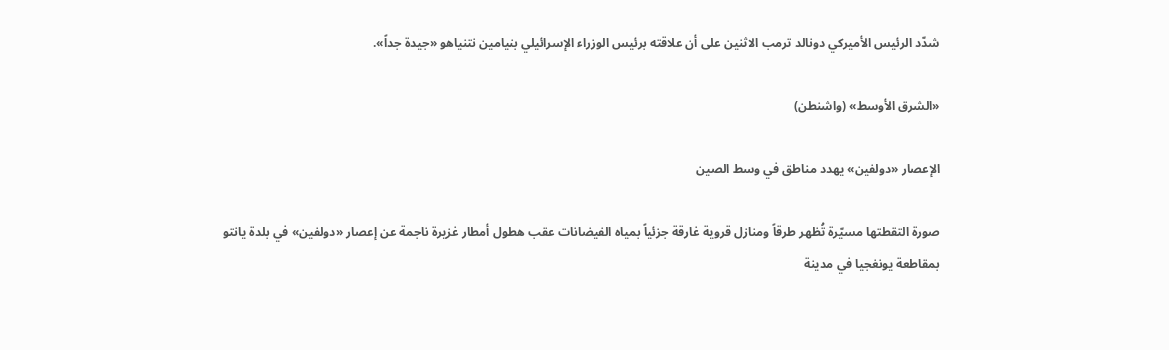شدّد الرئيس الأميركي دونالد ترمب الاثنين على أن علاقته برئيس الوزراء الإسرائيلي بنيامين نتنياهو «جيدة جداً».

«الشرق الأوسط» (واشنطن)

الإعصار «دولفين» يهدد مناطق في وسط الصين

صورة التقطتها مسيّرة تُظهر طرقاً ومنازل قروية غارقة جزئياً بمياه الفيضانات عقب هطول أمطار غزيرة ناجمة عن إعصار «دولفين» في بلدة يانتو بمقاطعة يونغجيا في مدينة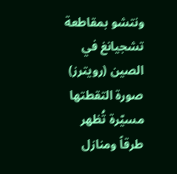ونتشو بمقاطعة تشجيانغ في الصين (رويترز)
صورة التقطتها مسيّرة تُظهر طرقاً ومنازل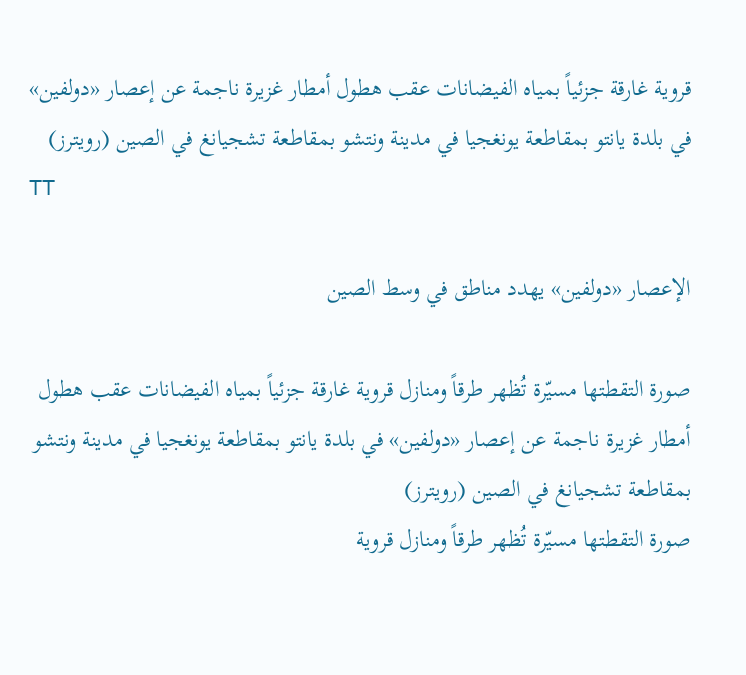قروية غارقة جزئياً بمياه الفيضانات عقب هطول أمطار غزيرة ناجمة عن إعصار «دولفين» في بلدة يانتو بمقاطعة يونغجيا في مدينة ونتشو بمقاطعة تشجيانغ في الصين (رويترز)
TT

الإعصار «دولفين» يهدد مناطق في وسط الصين

صورة التقطتها مسيّرة تُظهر طرقاً ومنازل قروية غارقة جزئياً بمياه الفيضانات عقب هطول أمطار غزيرة ناجمة عن إعصار «دولفين» في بلدة يانتو بمقاطعة يونغجيا في مدينة ونتشو بمقاطعة تشجيانغ في الصين (رويترز)
صورة التقطتها مسيّرة تُظهر طرقاً ومنازل قروية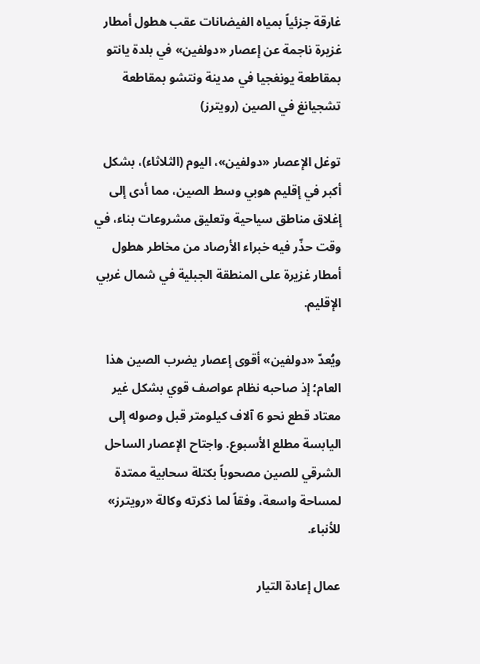غارقة جزئياً بمياه الفيضانات عقب هطول أمطار غزيرة ناجمة عن إعصار «دولفين» في بلدة يانتو بمقاطعة يونغجيا في مدينة ونتشو بمقاطعة تشجيانغ في الصين (رويترز)

توغل الإعصار «دولفين»، اليوم (الثلاثاء)، بشكل أكبر في إقليم هوبي وسط الصين، مما أدى إلى إغلاق مناطق سياحية وتعليق مشروعات بناء، في وقت حذّر فيه خبراء الأرصاد من مخاطر هطول أمطار غزيرة على المنطقة الجبلية في شمال غربي الإقليم.

ويُعدّ «دولفين» أقوى إعصار يضرب الصين هذا العام؛ إذ صاحبه نظام عواصف قوي بشكل غير معتاد قطع نحو 6 آلاف كيلومتر قبل وصوله إلى اليابسة مطلع الأسبوع. واجتاح الإعصار الساحل الشرقي للصين مصحوباً بكتلة سحابية ممتدة لمساحة واسعة، وفقاً لما ذكرته وكالة «رويترز» للأنباء.

عمال إعادة التيار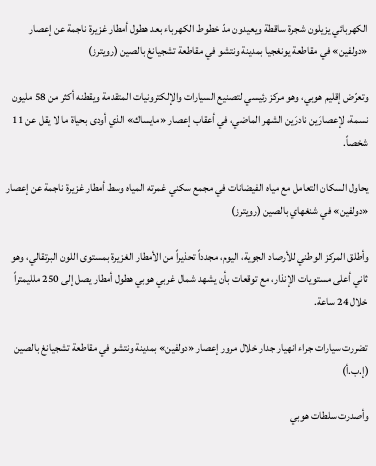الكهربائي يزيلون شجرة ساقطة ويعيدون مدّ خطوط الكهرباء بعد هطول أمطار غزيرة ناجمة عن إعصار «دولفين» في مقاطعة يونغجيا بمدينة ونتشو في مقاطعة تشجيانغ بالصين (رويترز)

وتعرّض إقليم هوبي، وهو مركز رئيسي لتصنيع السيارات والإلكترونيات المتقدمة ويقطنه أكثر من 58 مليون نسمة، لإعصارَين نادرَين الشهر الماضي، في أعقاب إعصار «مايساك» الذي أودى بحياة ما لا يقل عن 11 شخصاً.

يحاول السكان التعامل مع مياه الفيضانات في مجمع سكني غمرته المياه وسط أمطار غزيرة ناجمة عن إعصار «دولفين» في شنغهاي بالصين (رويترز)

وأطلق المركز الوطني للأرصاد الجوية، اليوم، مجدداً تحذيراً من الأمطار الغزيرة بمستوى اللون البرتقالي، وهو ثاني أعلى مستويات الإنذار، مع توقعات بأن يشهد شمال غربي هوبي هطول أمطار يصل إلى 250 ملليمتراً خلال 24 ساعة.

تضررت سيارات جراء انهيار جدار خلال مرور إعصار «دولفين» بمدينة ونتشو في مقاطعة تشجيانغ بالصين (إ.ب.أ)

وأصدرت سلطات هوبي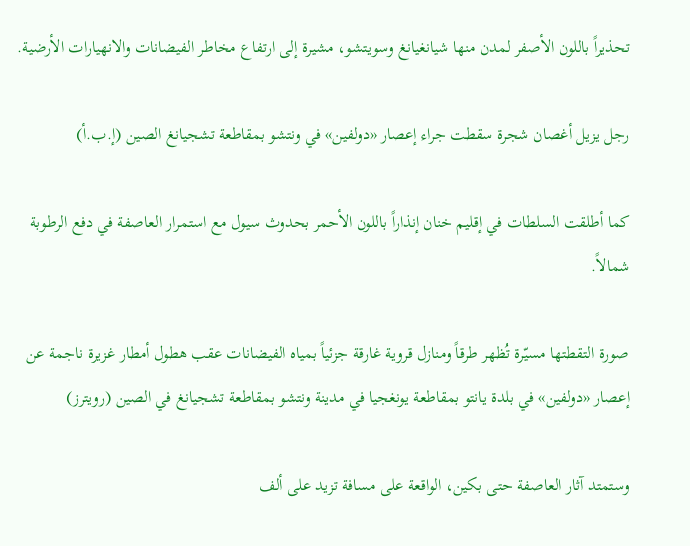تحذيراً باللون الأصفر لمدن منها شيانغيانغ وسويتشو، مشيرة إلى ارتفاع مخاطر الفيضانات والانهيارات الأرضية.

رجل يزيل أغصان شجرة سقطت جراء إعصار «دولفين» في ونتشو بمقاطعة تشجيانغ الصين (إ.ب.أ)

كما أطلقت السلطات في إقليم خنان إنذاراً باللون الأحمر بحدوث سيول مع استمرار العاصفة في دفع الرطوبة شمالاً.

صورة التقطتها مسيّرة تُظهر طرقاً ومنازل قروية غارقة جزئياً بمياه الفيضانات عقب هطول أمطار غزيرة ناجمة عن إعصار «دولفين» في بلدة يانتو بمقاطعة يونغجيا في مدينة ونتشو بمقاطعة تشجيانغ في الصين (رويترز)

وستمتد آثار العاصفة حتى بكين، الواقعة على مسافة تزيد على ألف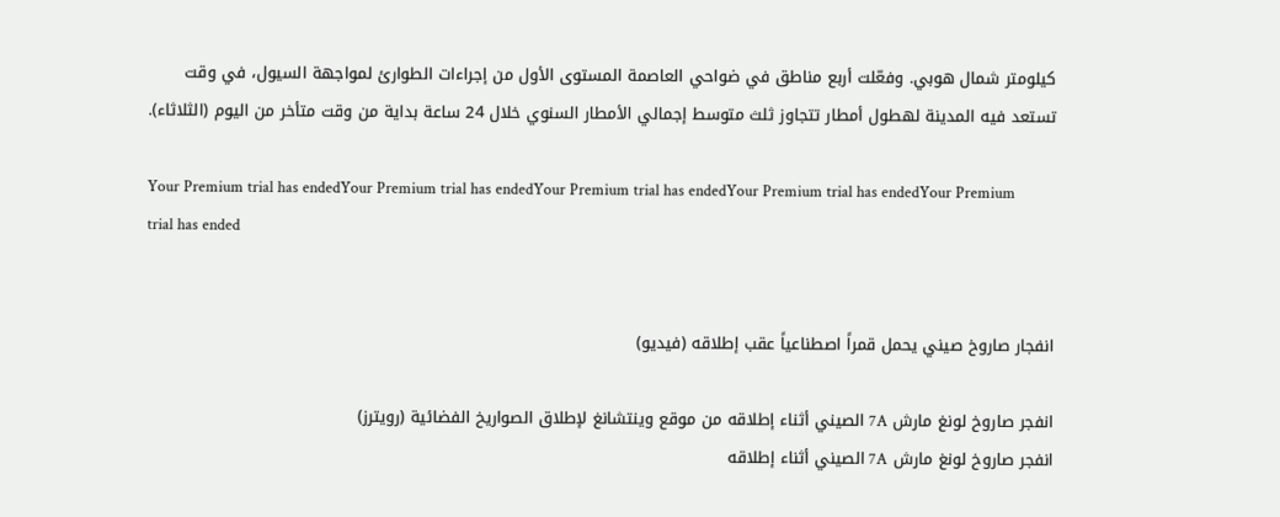كيلومتر شمال هوبي. وفعّلت أربع مناطق في ضواحي العاصمة المستوى الأول من إجراءات الطوارئ لمواجهة السيول، في وقت تستعد فيه المدينة لهطول أمطار تتجاوز ثلث متوسط إجمالي الأمطار السنوي خلال 24 ساعة بداية من وقت متأخر من اليوم (الثلاثاء).

Your Premium trial has endedYour Premium trial has endedYour Premium trial has endedYour Premium trial has endedYour Premium trial has ended


انفجار صاروخ صيني يحمل قمراً اصطناعياً عقب إطلاقه (فيديو)

انفجر صاروخ لونغ مارش 7A الصيني أثناء إطلاقه من موقع وينتشانغ لإطلاق الصواريخ الفضائية (رويترز)
انفجر صاروخ لونغ مارش 7A الصيني أثناء إطلاقه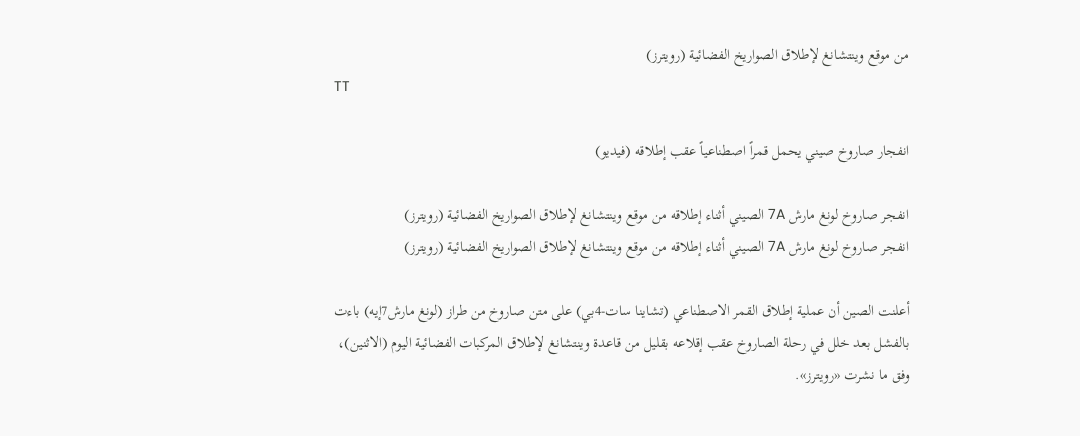من موقع وينتشانغ لإطلاق الصواريخ الفضائية (رويترز)
TT

انفجار صاروخ صيني يحمل قمراً اصطناعياً عقب إطلاقه (فيديو)

انفجر صاروخ لونغ مارش 7A الصيني أثناء إطلاقه من موقع وينتشانغ لإطلاق الصواريخ الفضائية (رويترز)
انفجر صاروخ لونغ مارش 7A الصيني أثناء إطلاقه من موقع وينتشانغ لإطلاق الصواريخ الفضائية (رويترز)

أعلنت الصين أن عملية إطلاق القمر الاصطناعي (تشاينا سات-4بي) على متن صاروخ من طراز (لونغ مارش7إيه) باءت بالفشل بعد خلل في رحلة الصاروخ عقب ‌إقلاعه بقليل من ‌قاعدة وينتشانغ ‌لإطلاق المركبات الفضائية اليوم (الاثنين)، وفق ما نشرت «رويترز».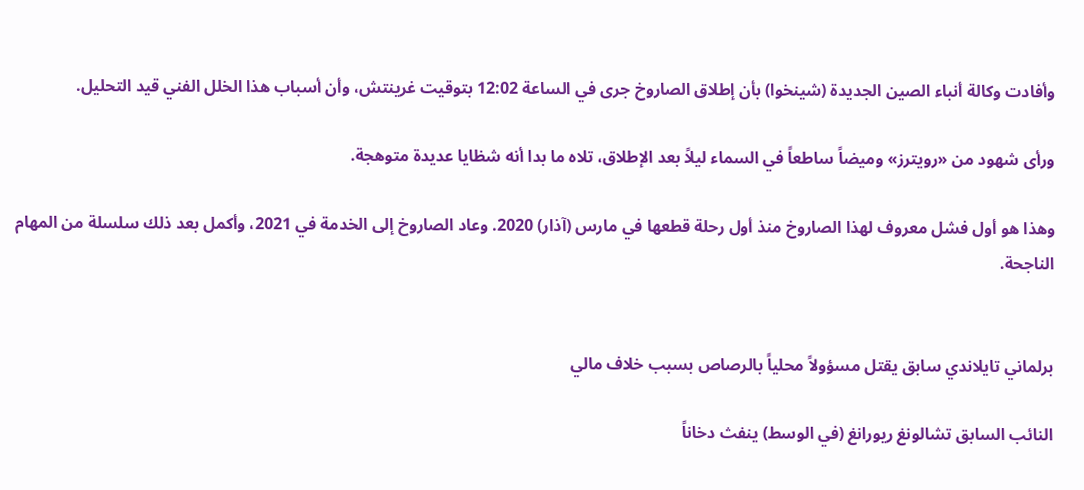وأفادت وكالة أنباء الصين الجديدة (شينخوا) بأن إطلاق الصاروخ جرى في الساعة 12:02 بتوقيت غرينتش، وأن أسباب ‌هذا ‌الخلل الفني قيد التحليل.

ورأى ‌شهود من «رويترز» وميضاً ساطعاً في السماء ليلاً بعد الإطلاق، تلاه ما بدا ‌أنه شظايا عديدة متوهجة.

وهذا هو أول فشل معروف لهذا الصاروخ منذ أول رحلة قطعها في مارس (آذار) 2020. وعاد الصاروخ إلى الخدمة في 2021، وأكمل بعد ذلك سلسلة من المهام الناجحة.


برلماني تايلاندي سابق يقتل مسؤولاً محلياً بالرصاص بسبب خلاف مالي

النائب السابق تشالونغ ريورانغ (في الوسط) ينفث دخاناً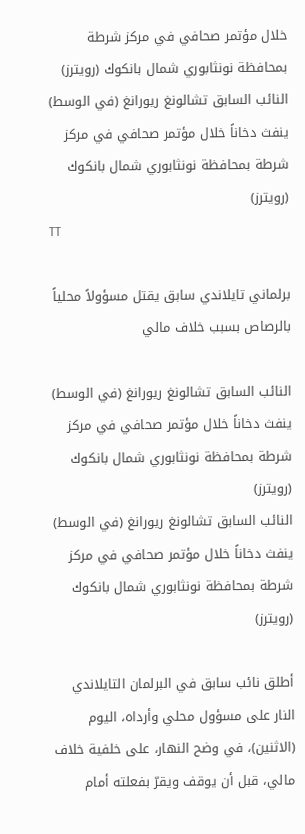خلال مؤتمر صحافي في مركز شرطة بمحافظة نونثابوري شمال بانكوك (رويترز)
النائب السابق تشالونغ ريورانغ (في الوسط) ينفث دخاناً خلال مؤتمر صحافي في مركز شرطة بمحافظة نونثابوري شمال بانكوك (رويترز)
TT

برلماني تايلاندي سابق يقتل مسؤولاً محلياً بالرصاص بسبب خلاف مالي

النائب السابق تشالونغ ريورانغ (في الوسط) ينفث دخاناً خلال مؤتمر صحافي في مركز شرطة بمحافظة نونثابوري شمال بانكوك (رويترز)
النائب السابق تشالونغ ريورانغ (في الوسط) ينفث دخاناً خلال مؤتمر صحافي في مركز شرطة بمحافظة نونثابوري شمال بانكوك (رويترز)

أطلق نائب سابق في البرلمان التايلاندي النار على مسؤول محلي وأرداه، اليوم (الاثنين)، في وضح النهار، على خلفية خلاف مالي، قبل أن يوقف ويقرّ بفعلته أمام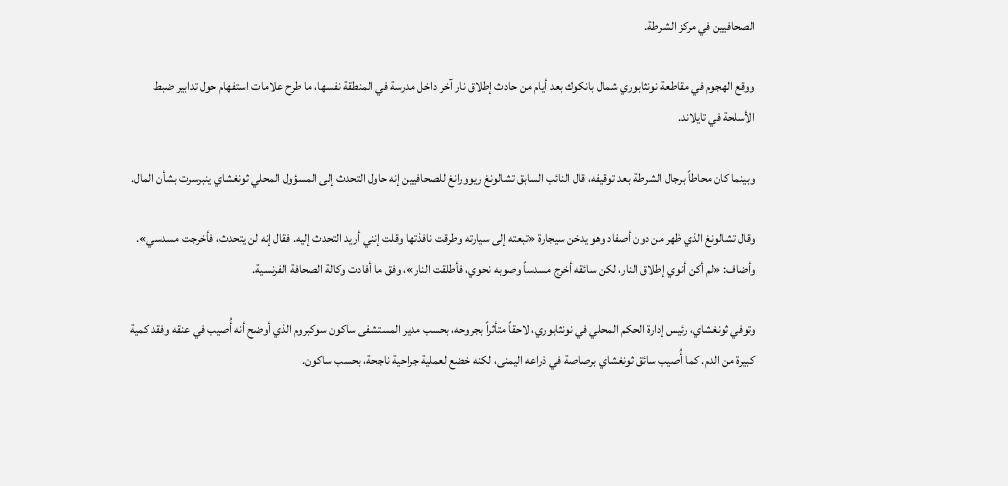الصحافيين في مركز الشرطة.

ووقع الهجوم في مقاطعة نونثابوري شمال بانكوك بعد أيام من حادث إطلاق نار آخر داخل مدرسة في المنطقة نفسها، ما طرح علامات استفهام حول تدابير ضبط الأسلحة في تايلاند.

وبينما كان محاطاً برجال الشرطة بعد توقيفه، قال النائب السابق تشالونغ ريوورانغ للصحافيين إنه حاول التحدث إلى المسؤول المحلي ثونغشاي ينبرسرت بشأن المال.

وقال تشالونغ الذي ظهر من دون أصفاد وهو يدخن سيجارة «تبعته إلى سيارته وطرقت نافذتها وقلت إنني أريد التحدث إليه. فقال إنه لن يتحدث، فأخرجت مسدسي». وأضاف: «لم أكن أنوي إطلاق النار، لكن سائقه أخرج مسدساً وصوبه نحوي، فأطلقت النار»، وفق ما أفادت وكالة الصحافة الفرنسية.

وتوفي ثونغشاي، رئيس إدارة الحكم المحلي في نونثابوري، لاحقاً متأثراً بجروحه، بحسب مدير المستشفى ساكون سوكبروم الذي أوضح أنه أُصيب في عنقه وفقد كمية كبيرة من الدم. كما أُصيب سائق ثونغشاي برصاصة في ذراعه اليمنى، لكنه خضع لعملية جراحية ناجحة، بحسب ساكون.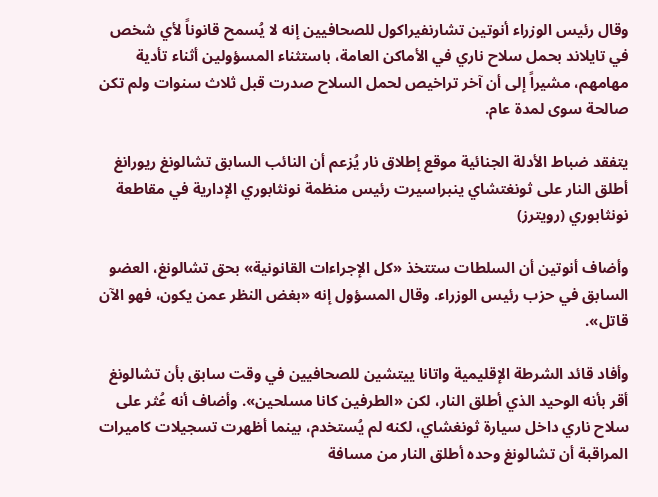وقال رئيس الوزراء أنوتين تشارنفيراكول للصحافيين إنه لا يُسمح قانوناً لأي شخص في تايلاند بحمل سلاح ناري في الأماكن العامة، باستثناء المسؤولين أثناء تأدية مهامهم، مشيراً إلى أن آخر تراخيص لحمل السلاح صدرت قبل ثلاث سنوات ولم تكن صالحة سوى لمدة عام.

يتفقد ضباط الأدلة الجنائية موقع إطلاق نار يُزعم أن النائب السابق تشالونغ ريورانغ أطلق النار على ثونغتشاي ينبراسيرت رئيس منظمة نونثابوري الإدارية في مقاطعة نونثابوري (رويترز)

وأضاف أنوتين أن السلطات ستتخذ «كل الإجراءات القانونية» بحق تشالونغ، العضو السابق في حزب رئيس الوزراء. وقال المسؤول إنه «بغض النظر عمن يكون، فهو الآن قاتل».

وأفاد قائد الشرطة الإقليمية واتانا ييتشين للصحافيين في وقت سابق بأن تشالونغ أقر بأنه الوحيد الذي أطلق النار، لكن «الطرفين كانا مسلحين». وأضاف أنه عُثر على سلاح ناري داخل سيارة ثونغشاي، لكنه لم يُستخدم، بينما أظهرت تسجيلات كاميرات المراقبة أن تشالونغ وحده أطلق النار من مسافة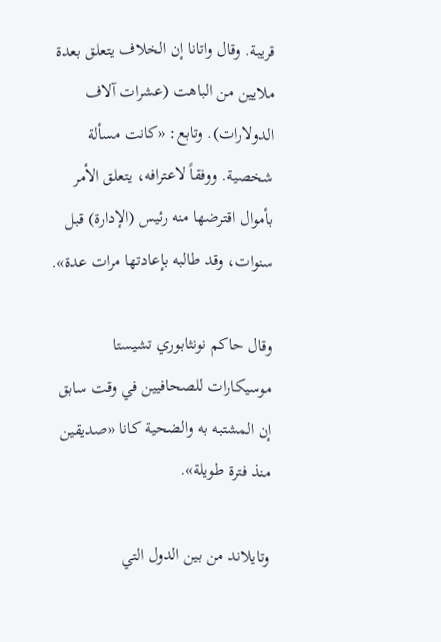قريبة. وقال واتانا إن الخلاف يتعلق بعدة ملايين من الباهت (عشرات آلاف الدولارات). وتابع: «كانت مسألة شخصية. ووفقاً لاعترافه، يتعلق الأمر بأموال اقترضها منه رئيس (الإدارة) قبل سنوات، وقد طالبه بإعادتها مرات عدة».

وقال حاكم نونثابوري تشيستا موسيكارات للصحافيين في وقت سابق إن المشتبه به والضحية كانا «صديقين منذ فترة طويلة».

وتايلاند من بين الدول التي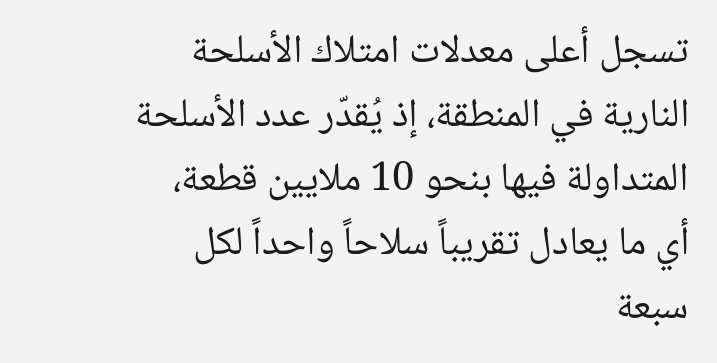تسجل أعلى معدلات امتلاك الأسلحة النارية في المنطقة، إذ يُقدّر عدد الأسلحة المتداولة فيها بنحو 10 ملايين قطعة، أي ما يعادل تقريباً سلاحاً واحداً لكل سبعة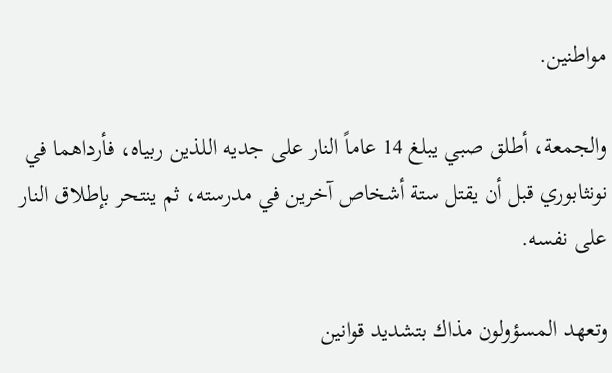مواطنين.

والجمعة، أطلق صبي يبلغ 14 عاماً النار على جديه اللذين ربياه، فأرداهما في نونثابوري قبل أن يقتل ستة أشخاص آخرين في مدرسته، ثم ينتحر بإطلاق النار على نفسه.

وتعهد المسؤولون مذاك بتشديد قوانين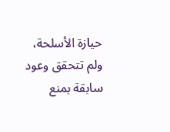حيازة الأسلحة، ولم تتحقق وعود سابقة بمنع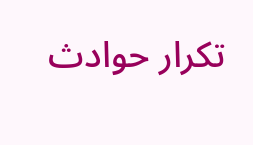تكرار حوادث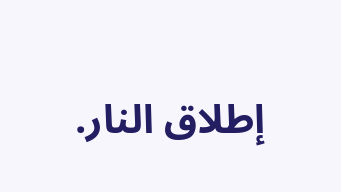إطلاق النار.